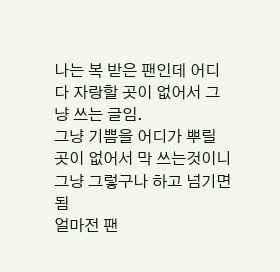나는 복 받은 팬인데 어디다 자랑할 곳이 없어서 그냥 쓰는 글임.
그냥 기쁨을 어디가 뿌릴 곳이 없어서 막 쓰는것이니 그냥 그렇구나 하고 넘기면 됨
얼마전 팬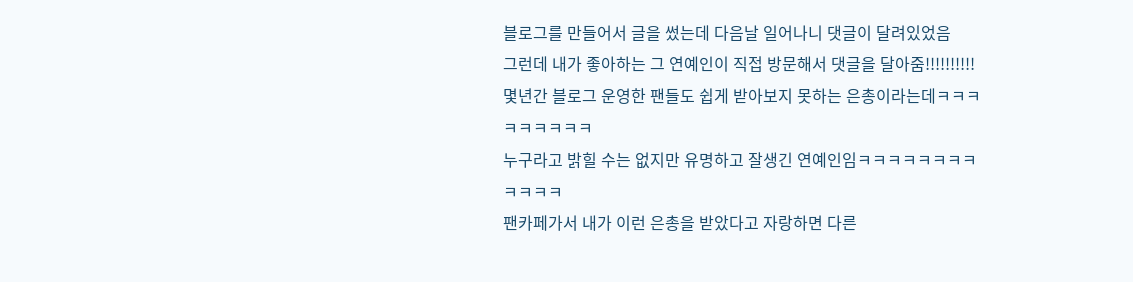블로그를 만들어서 글을 썼는데 다음날 일어나니 댓글이 달려있었음
그런데 내가 좋아하는 그 연예인이 직접 방문해서 댓글을 달아줌!!!!!!!!!!
몇년간 블로그 운영한 팬들도 쉽게 받아보지 못하는 은총이라는데ㅋㅋㅋㅋㅋㅋㅋㅋㅋ
누구라고 밝힐 수는 없지만 유명하고 잘생긴 연예인임ㅋㅋㅋㅋㅋㅋㅋㅋㅋㅋㅋㅋ
팬카페가서 내가 이런 은총을 받았다고 자랑하면 다른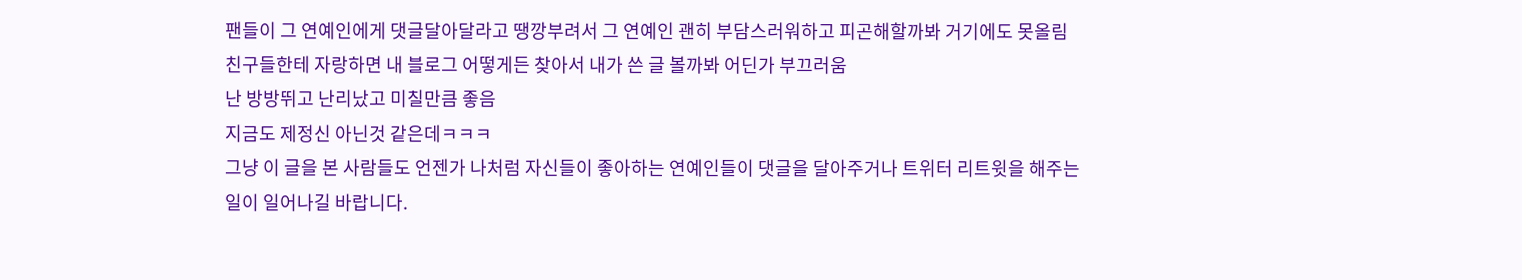팬들이 그 연예인에게 댓글달아달라고 땡깡부려서 그 연예인 괜히 부담스러워하고 피곤해할까봐 거기에도 못올림
친구들한테 자랑하면 내 블로그 어떻게든 찾아서 내가 쓴 글 볼까봐 어딘가 부끄러움
난 방방뛰고 난리났고 미칠만큼 좋음
지금도 제정신 아닌것 같은데ㅋㅋㅋ
그냥 이 글을 본 사람들도 언젠가 나처럼 자신들이 좋아하는 연예인들이 댓글을 달아주거나 트위터 리트윗을 해주는 일이 일어나길 바랍니다.